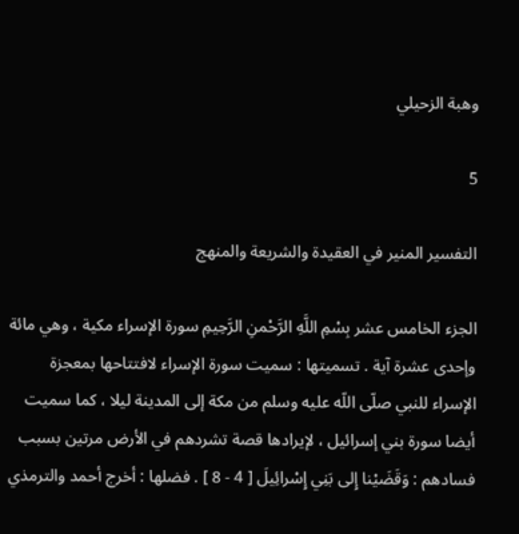وهبة الزحيلي

5

التفسير المنير في العقيدة والشريعة والمنهج

الجزء الخامس عشر بِسْمِ اللَّهِ الرَّحْمنِ الرَّحِيمِ سورة الإسراء مكية ، وهي مائة وإحدى عشرة آية . تسميتها : سميت سورة الإسراء لافتتاحها بمعجزة الإسراء للنبي صلّى اللّه عليه وسلم من مكة إلى المدينة ليلا ، كما سميت أيضا سورة بني إسرائيل ، لإيرادها قصة تشردهم في الأرض مرتين بسبب فسادهم : وَقَضَيْنا إِلى بَنِي إِسْرائِيلَ [ 4 - 8 ] . فضلها : أخرج أحمد والترمذي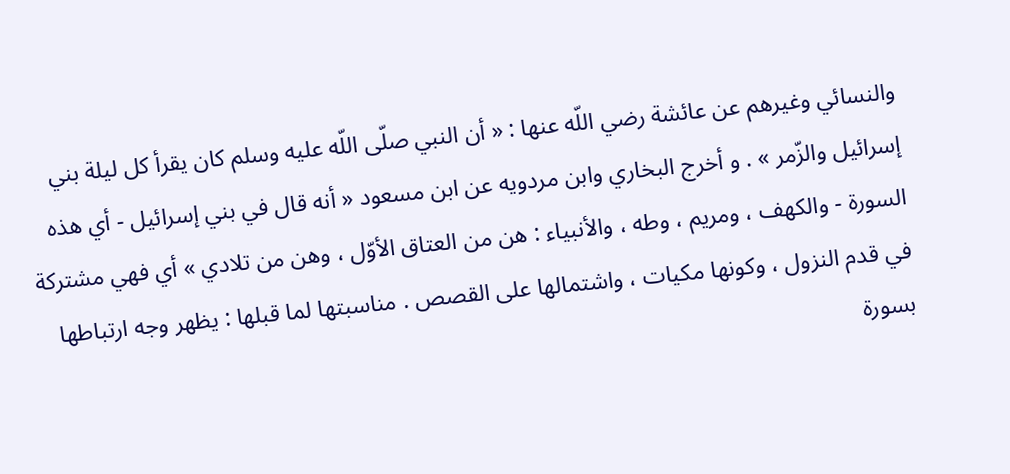والنسائي وغيرهم عن عائشة رضي اللّه عنها : « أن النبي صلّى اللّه عليه وسلم كان يقرأ كل ليلة بني إسرائيل والزّمر » . و أخرج البخاري وابن مردويه عن ابن مسعود « أنه قال في بني إسرائيل - أي هذه السورة - والكهف ، ومريم ، وطه ، والأنبياء : هن من العتاق الأوّل ، وهن من تلادي » أي فهي مشتركة في قدم النزول ، وكونها مكيات ، واشتمالها على القصص . مناسبتها لما قبلها : يظهر وجه ارتباطها بسورة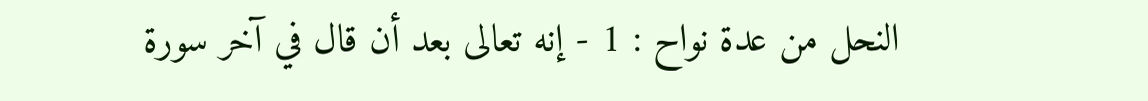النحل من عدة نواح : 1 - إنه تعالى بعد أن قال في آخر سورة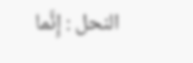النحل : إِنَّما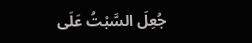جُعِلَ السَّبْتُ عَلَى